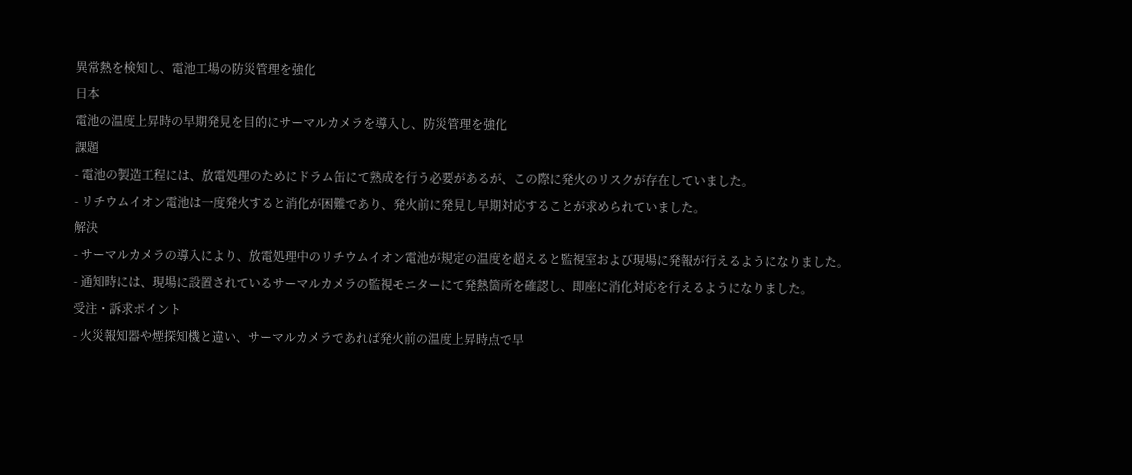異常熱を検知し、電池工場の防災管理を強化
日本
電池の温度上昇時の早期発見を目的にサーマルカメラを導入し、防災管理を強化
課題
- 電池の製造工程には、放電処理のためにドラム缶にて熟成を行う必要があるが、この際に発火のリスクが存在していました。
- リチウムイオン電池は一度発火すると消化が困難であり、発火前に発見し早期対応することが求められていました。
解決
- サーマルカメラの導入により、放電処理中のリチウムイオン電池が規定の温度を超えると監視室および現場に発報が行えるようになりました。
- 通知時には、現場に設置されているサーマルカメラの監視モニターにて発熱箇所を確認し、即座に消化対応を行えるようになりました。
受注・訴求ポイント
- 火災報知器や煙探知機と違い、サーマルカメラであれば発火前の温度上昇時点で早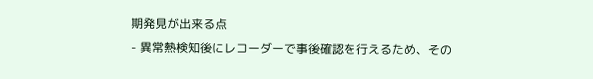期発見が出来る点
- 異常熱検知後にレコーダーで事後確認を行えるため、その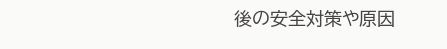後の安全対策や原因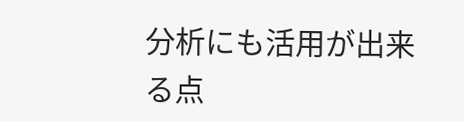分析にも活用が出来る点